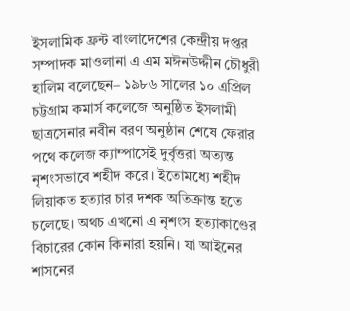ইসলামিক ফ্রন্ট বাংলাদেশের কেন্দ্রীয় দপ্তর সম্পাদক মাওলানা এ এম মঈনউদ্দীন চৌধুরী হালিম বলেছেন– ১৯৮৬ সালের ১০ এপ্রিল চট্টগ্রাম কমার্স কলেজে অনুষ্ঠিত ইসলামী ছাত্রসেনার নবীন বরণ অনুষ্ঠান শেষে ফেরার পথে কলেজ ক্যাম্পাসেই দুর্বৃত্তরা অত্যন্ত নৃশংসভাবে শহীদ করে। ইতোমধ্যে শহীদ লিয়াকত হত্যার চার দশক অতিক্রান্ত হতে চলেছে। অথচ এখনো এ নৃশংস হত্যাকাণ্ডের বিচারের কোন কিনারা হয়নি। যা আইনের শাসনের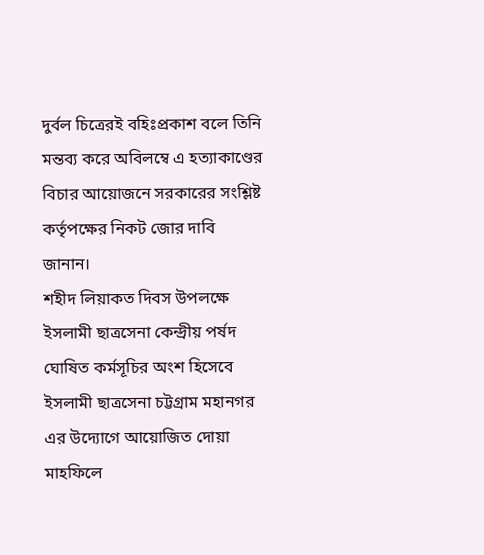দুর্বল চিত্রেরই বহিঃপ্রকাশ বলে তিনি মন্তব্য করে অবিলম্বে এ হত্যাকাণ্ডের বিচার আয়োজনে সরকারের সংশ্লিষ্ট কর্তৃপক্ষের নিকট জোর দাবি জানান।
শহীদ লিয়াকত দিবস উপলক্ষে ইসলামী ছাত্রসেনা কেন্দ্রীয় পর্ষদ ঘোষিত কর্মসূচির অংশ হিসেবে ইসলামী ছাত্রসেনা চট্টগ্রাম মহানগর এর উদ্যোগে আয়োজিত দোয়া মাহফিলে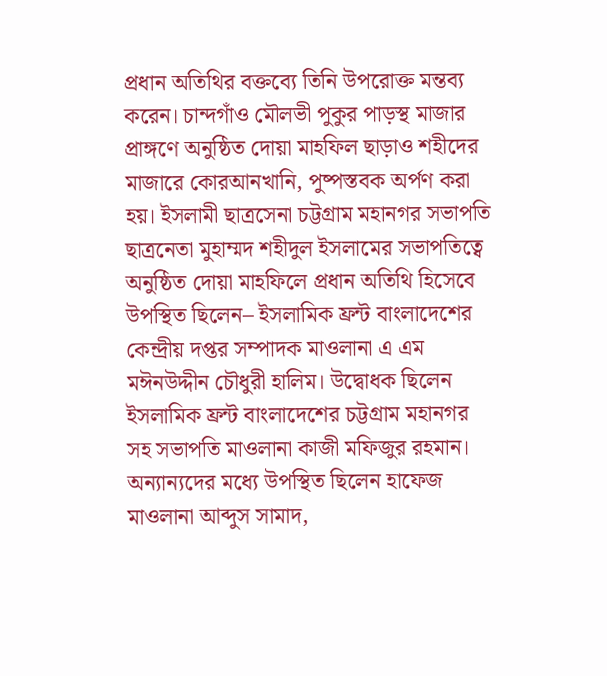প্রধান অতিথির বক্তব্যে তিনি উপরোক্ত মন্তব্য করেন। চান্দগাঁও মৌলভী পুকুর পাড়স্থ মাজার প্রাঙ্গণে অনুষ্ঠিত দোয়া মাহফিল ছাড়াও শহীদের মাজারে কোরআনখানি, পুষ্পস্তবক অর্পণ করা হয়। ইসলামী ছাত্রসেনা চট্টগ্রাম মহানগর সভাপতি ছাত্রনেতা মুহাম্মদ শহীদুল ইসলামের সভাপতিত্বে অনুষ্ঠিত দোয়া মাহফিলে প্রধান অতিথি হিসেবে উপস্থিত ছিলেন– ইসলামিক ফ্রন্ট বাংলাদেশের কেন্দ্রীয় দপ্তর সম্পাদক মাওলানা এ এম মঈনউদ্দীন চৌধুরী হালিম। উদ্বোধক ছিলেন ইসলামিক ফ্রন্ট বাংলাদেশের চট্টগ্রাম মহানগর সহ সভাপতি মাওলানা কাজী মফিজুর রহমান। অন্যান্যদের মধ্যে উপস্থিত ছিলেন হাফেজ মাওলানা আব্দুস সামাদ,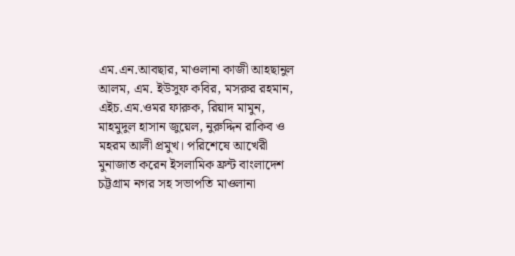এম.এন.আবছার, মাওলানা কাজী আহছানুল আলম, এম. ইউসুফ কবির, মসরুর রহমান, এইচ.এম.ওমর ফারুক, রিয়াদ মামুন, মাহমুদুল হাসান জুয়েল, নুরুদ্দিন রাকিব ও মহরম আলী প্রমুখ। পরিশেষে আখেরী মুনাজাত করেন ইসলামিক ফ্রন্ট বাংলাদেশ চট্টগ্রাম নগর সহ সভাপতি মাওলানা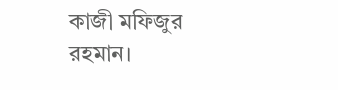কাজী মফিজুর রহমান।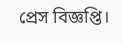প্রেস বিজ্ঞপ্তি।